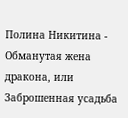Полина Никитина - Обманутая жена дракона, или Заброшенная усадьба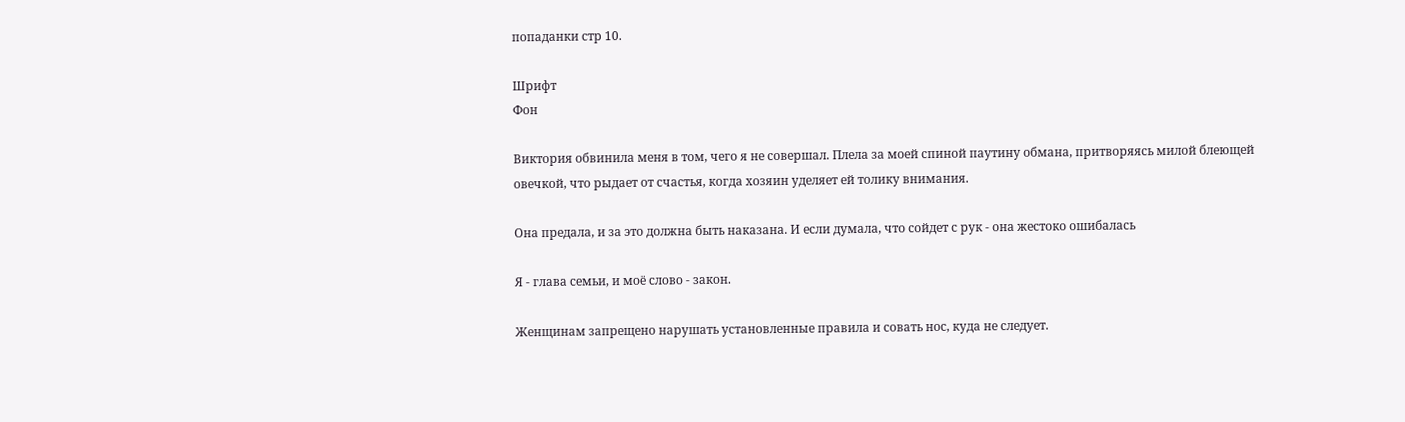попаданки стр 10.

Шрифт
Фон

Виктория обвинила меня в том, чего я не совершал. Плела за моей спиной паутину обмана, притворяясь милой блеющей овечкой, что рыдает от счастья, когда хозяин уделяет ей толику внимания.

Она предала, и за это должна быть наказана. И если думала, что сойдет с рук - она жестоко ошибалась

Я - глава семьи, и моё слово - закон.

Женщинам запрещено нарушать установленные правила и совать нос, куда не следует.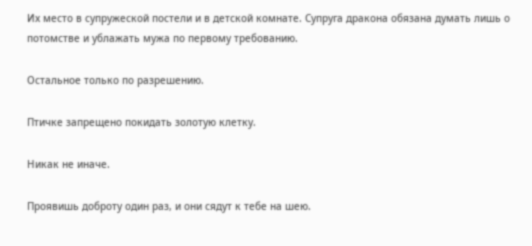Их место в супружеской постели и в детской комнате. Супруга дракона обязана думать лишь о потомстве и ублажать мужа по первому требованию.

Остальное только по разрешению.

Птичке запрещено покидать золотую клетку.

Никак не иначе.

Проявишь доброту один раз, и они сядут к тебе на шею.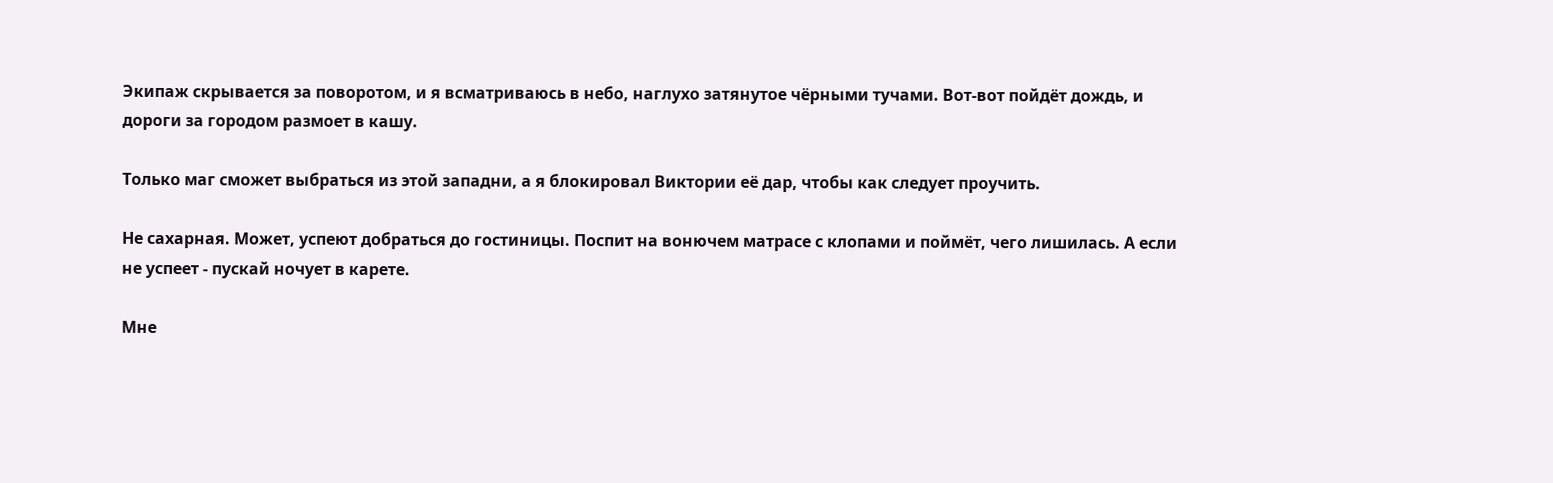Экипаж скрывается за поворотом, и я всматриваюсь в небо, наглухо затянутое чёрными тучами. Вот-вот пойдёт дождь, и дороги за городом размоет в кашу.

Только маг сможет выбраться из этой западни, а я блокировал Виктории её дар, чтобы как следует проучить.

Не сахарная. Может, успеют добраться до гостиницы. Поспит на вонючем матрасе с клопами и поймёт, чего лишилась. А если не успеет - пускай ночует в карете.

Мне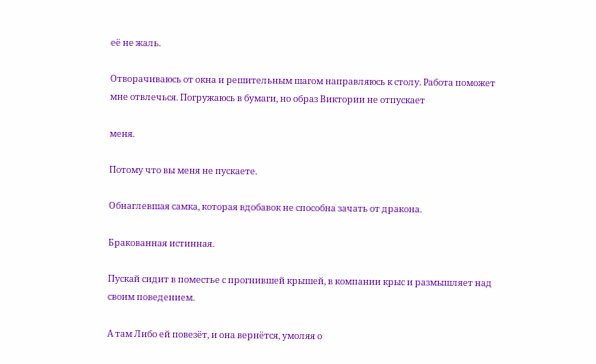её не жаль.

Отворачиваюсь от окна и решительным шагом направляюсь к столу. Работа поможет мне отвлечься. Погружаюсь в бумаги, но образ Виктории не отпускает

меня.

Потому что вы меня не пускаете.

Обнаглевшая самка, которая вдобавок не способна зачать от дракона.

Бракованная истинная.

Пускай сидит в поместье с прогнившей крышей, в компании крыс и размышляет над своим поведением.

А там Либо ей повезёт, и она вернётся, умоляя о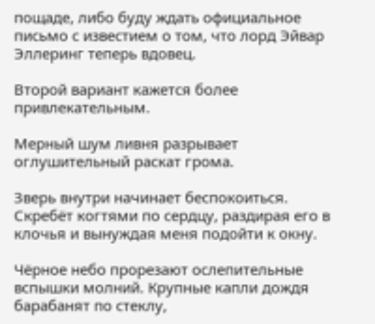пощаде, либо буду ждать официальное письмо с известием о том, что лорд Эйвар Эллеринг теперь вдовец.

Второй вариант кажется более привлекательным.

Мерный шум ливня разрывает оглушительный раскат грома.

Зверь внутри начинает беспокоиться. Скребёт когтями по сердцу, раздирая его в клочья и вынуждая меня подойти к окну.

Чёрное небо прорезают ослепительные вспышки молний. Крупные капли дождя барабанят по стеклу,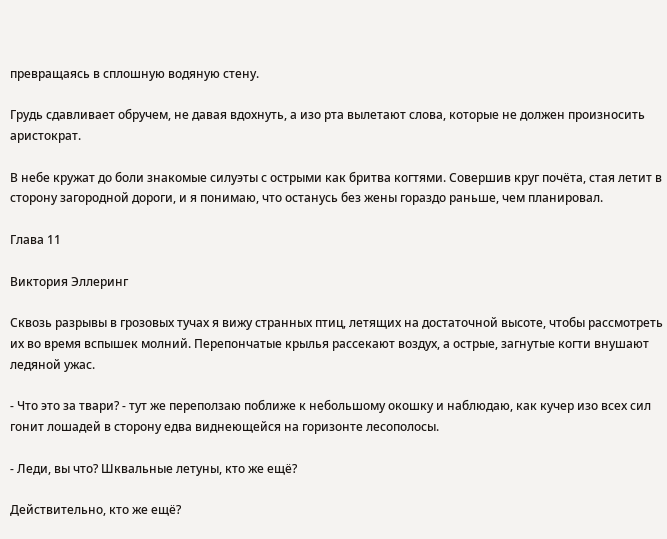превращаясь в сплошную водяную стену.

Грудь сдавливает обручем, не давая вдохнуть, а изо рта вылетают слова, которые не должен произносить аристократ.

В небе кружат до боли знакомые силуэты с острыми как бритва когтями. Совершив круг почёта, стая летит в сторону загородной дороги, и я понимаю, что останусь без жены гораздо раньше, чем планировал.

Глава 11

Виктория Эллеринг

Сквозь разрывы в грозовых тучах я вижу странных птиц, летящих на достаточной высоте, чтобы рассмотреть их во время вспышек молний. Перепончатые крылья рассекают воздух, а острые, загнутые когти внушают ледяной ужас.

- Что это за твари? - тут же переползаю поближе к небольшому окошку и наблюдаю, как кучер изо всех сил гонит лошадей в сторону едва виднеющейся на горизонте лесополосы.

- Леди, вы что? Шквальные летуны, кто же ещё?

Действительно, кто же ещё?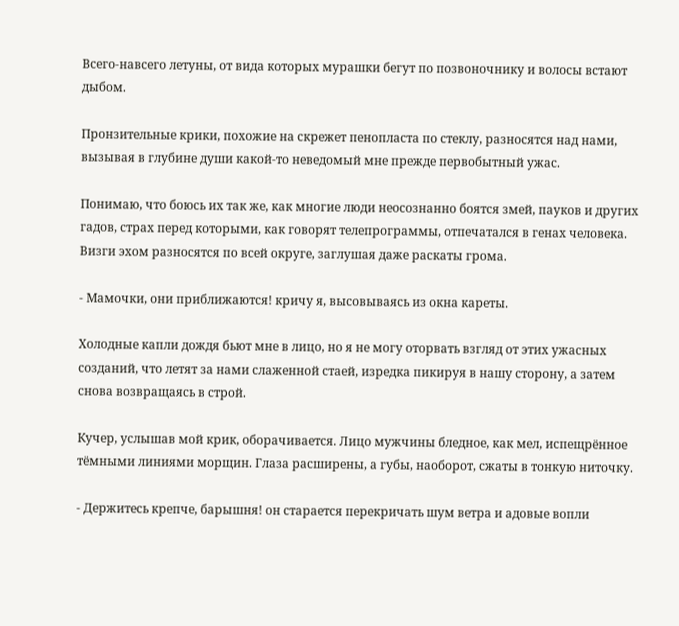Всего-навсего летуны, от вида которых мурашки бегут по позвоночнику и волосы встают дыбом.

Пронзительные крики, похожие на скрежет пенопласта по стеклу, разносятся над нами, вызывая в глубине души какой-то неведомый мне прежде первобытный ужас.

Понимаю, что боюсь их так же, как многие люди неосознанно боятся змей, пауков и других гадов, страх перед которыми, как говорят телепрограммы, отпечатался в генах человека. Визги эхом разносятся по всей округе, заглушая даже раскаты грома.

- Мамочки, они приближаются! кричу я, высовываясь из окна кареты.

Холодные капли дождя бьют мне в лицо, но я не могу оторвать взгляд от этих ужасных созданий, что летят за нами слаженной стаей, изредка пикируя в нашу сторону, а затем снова возвращаясь в строй.

Кучер, услышав мой крик, оборачивается. Лицо мужчины бледное, как мел, испещрённое тёмными линиями морщин. Глаза расширены, а губы, наоборот, сжаты в тонкую ниточку.

- Держитесь крепче, барышня! он старается перекричать шум ветра и адовые вопли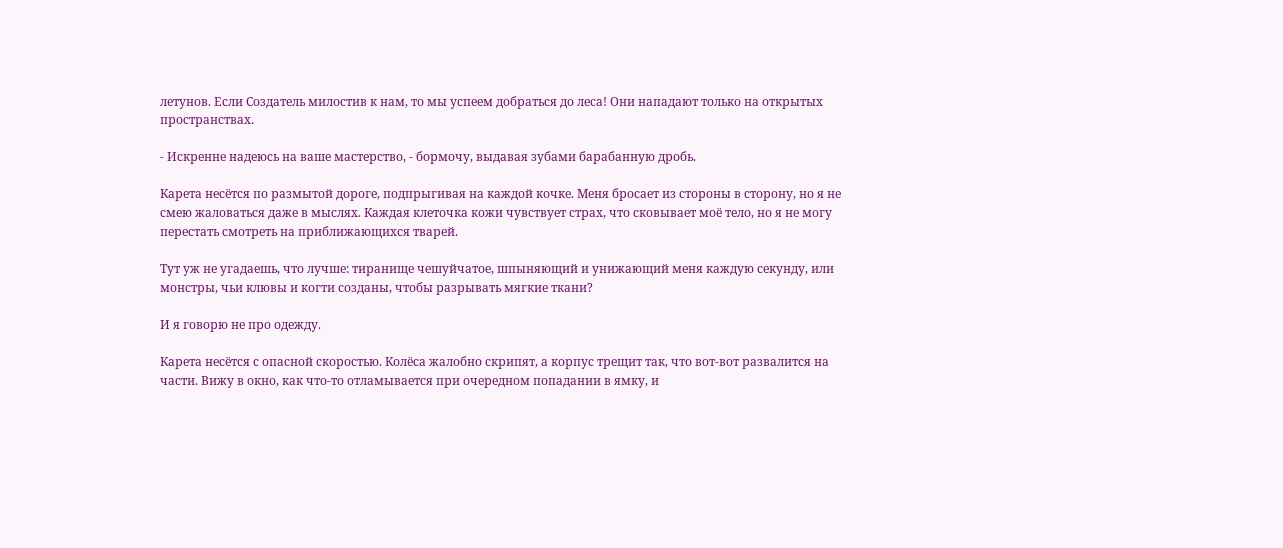летунов. Если Создатель милостив к нам, то мы успеем добраться до леса! Они нападают только на открытых пространствах.

- Искренне надеюсь на ваше мастерство, - бормочу, выдавая зубами барабанную дробь.

Карета несётся по размытой дороге, подпрыгивая на каждой кочке. Меня бросает из стороны в сторону, но я не смею жаловаться даже в мыслях. Каждая клеточка кожи чувствует страх, что сковывает моё тело, но я не могу перестать смотреть на приближающихся тварей.

Тут уж не угадаешь, что лучше: тиранище чешуйчатое, шпыняющий и унижающий меня каждую секунду, или монстры, чьи клювы и когти созданы, чтобы разрывать мягкие ткани?

И я говорю не про одежду.

Карета несётся с опасной скоростью. Колёса жалобно скрипят, а корпус трещит так, что вот-вот развалится на части. Вижу в окно, как что-то отламывается при очередном попадании в ямку, и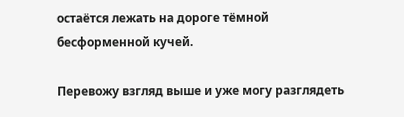остаётся лежать на дороге тёмной бесформенной кучей.

Перевожу взгляд выше и уже могу разглядеть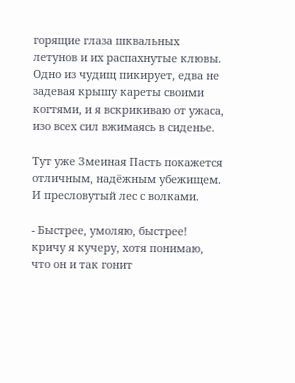горящие глаза шквальных летунов и их распахнутые клювы. Одно из чудищ пикирует, едва не задевая крышу кареты своими когтями, и я вскрикиваю от ужаса, изо всех сил вжимаясь в сиденье.

Тут уже Змеиная Пасть покажется отличным, надёжным убежищем. И пресловутый лес с волками.

- Быстрее, умоляю, быстрее! кричу я кучеру, хотя понимаю, что он и так гонит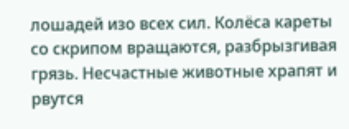лошадей изо всех сил. Колёса кареты со скрипом вращаются, разбрызгивая грязь. Несчастные животные храпят и рвутся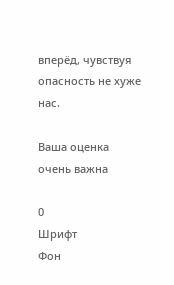вперёд, чувствуя опасность не хуже нас.

Ваша оценка очень важна

0
Шрифт
Фон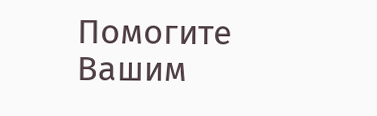Помогите Вашим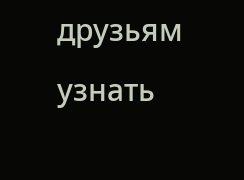друзьям узнать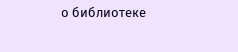о библиотеке